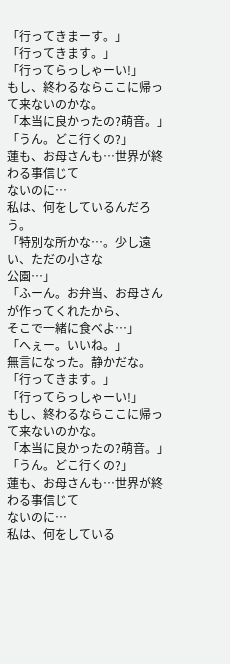「行ってきまーす。」
「行ってきます。」
「行ってらっしゃーい!」
もし、終わるならここに帰って来ないのかな。
「本当に良かったの?萌音。」
「うん。どこ行くの?」
蓮も、お母さんも…世界が終わる事信じて
ないのに…
私は、何をしているんだろう。
「特別な所かな…。少し遠い、ただの小さな
公園…」
「ふーん。お弁当、お母さんが作ってくれたから、
そこで一緒に食べよ…」
「へぇー。いいね。」
無言になった。静かだな。
「行ってきます。」
「行ってらっしゃーい!」
もし、終わるならここに帰って来ないのかな。
「本当に良かったの?萌音。」
「うん。どこ行くの?」
蓮も、お母さんも…世界が終わる事信じて
ないのに…
私は、何をしている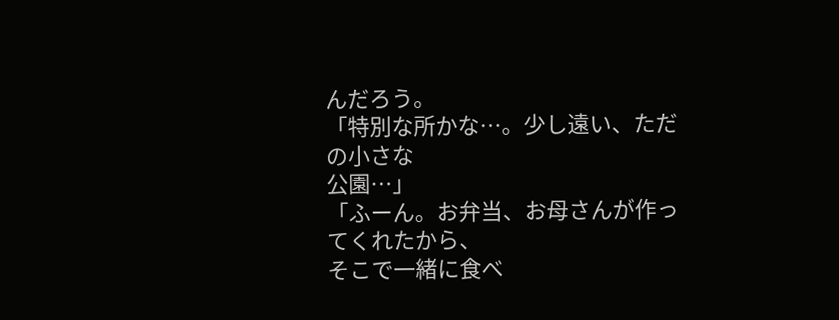んだろう。
「特別な所かな…。少し遠い、ただの小さな
公園…」
「ふーん。お弁当、お母さんが作ってくれたから、
そこで一緒に食べ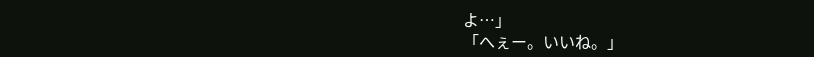よ…」
「へぇー。いいね。」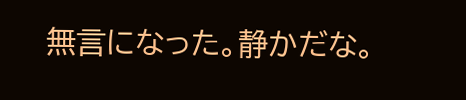無言になった。静かだな。